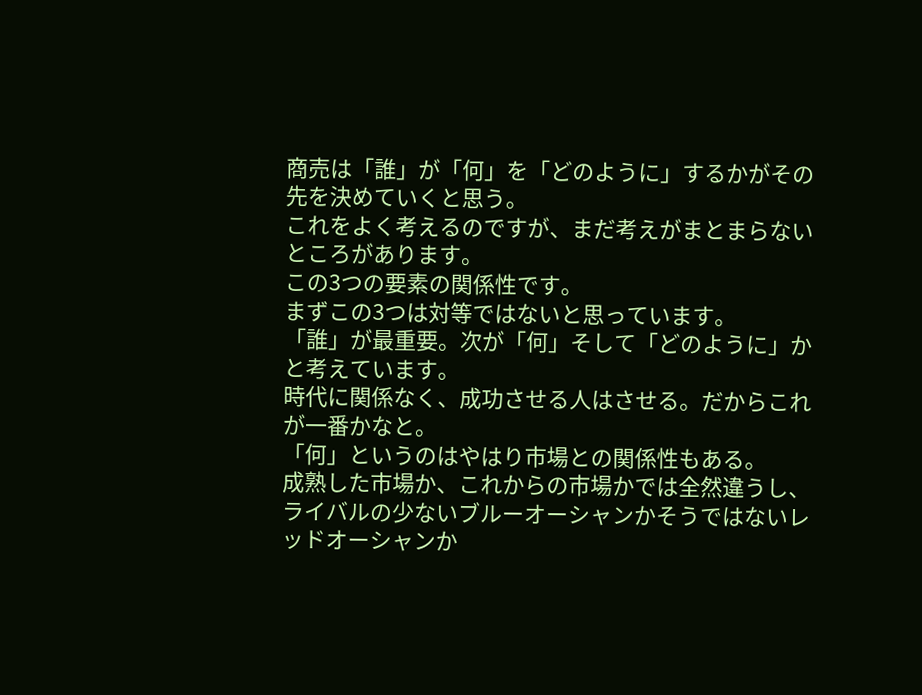商売は「誰」が「何」を「どのように」するかがその先を決めていくと思う。
これをよく考えるのですが、まだ考えがまとまらないところがあります。
この3つの要素の関係性です。
まずこの3つは対等ではないと思っています。
「誰」が最重要。次が「何」そして「どのように」かと考えています。
時代に関係なく、成功させる人はさせる。だからこれが一番かなと。
「何」というのはやはり市場との関係性もある。
成熟した市場か、これからの市場かでは全然違うし、ライバルの少ないブルーオーシャンかそうではないレッドオーシャンか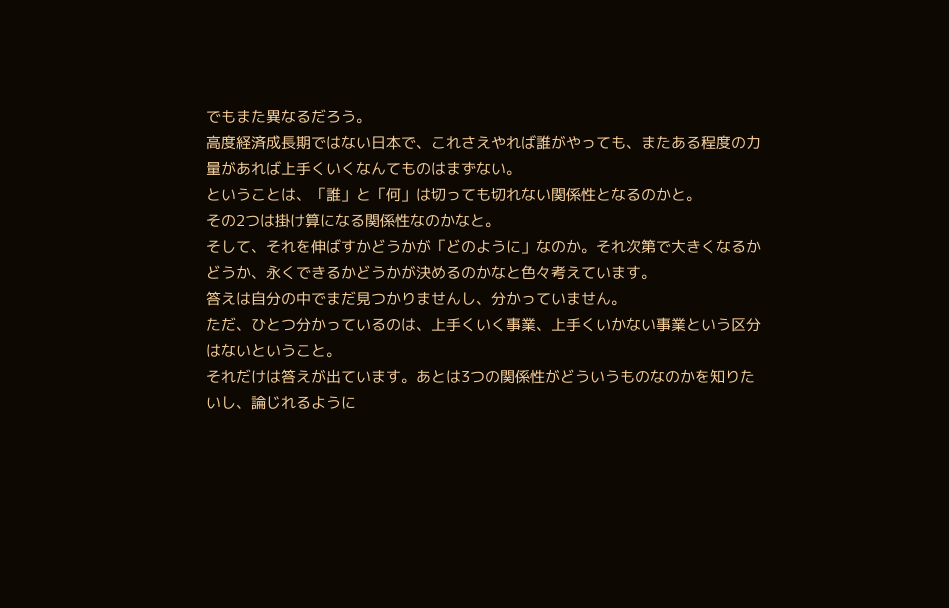でもまた異なるだろう。
高度経済成長期ではない日本で、これさえやれば誰がやっても、またある程度の力量があれば上手くいくなんてものはまずない。
ということは、「誰」と「何」は切っても切れない関係性となるのかと。
その2つは掛け算になる関係性なのかなと。
そして、それを伸ばすかどうかが「どのように」なのか。それ次第で大きくなるかどうか、永くできるかどうかが決めるのかなと色々考えています。
答えは自分の中でまだ見つかりませんし、分かっていません。
ただ、ひとつ分かっているのは、上手くいく事業、上手くいかない事業という区分はないということ。
それだけは答えが出ています。あとは3つの関係性がどういうものなのかを知りたいし、論じれるように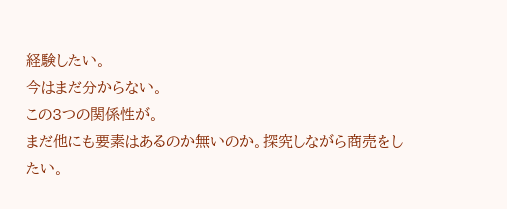経験したい。
今はまだ分からない。
この3つの関係性が。
まだ他にも要素はあるのか無いのか。探究しながら商売をしたい。